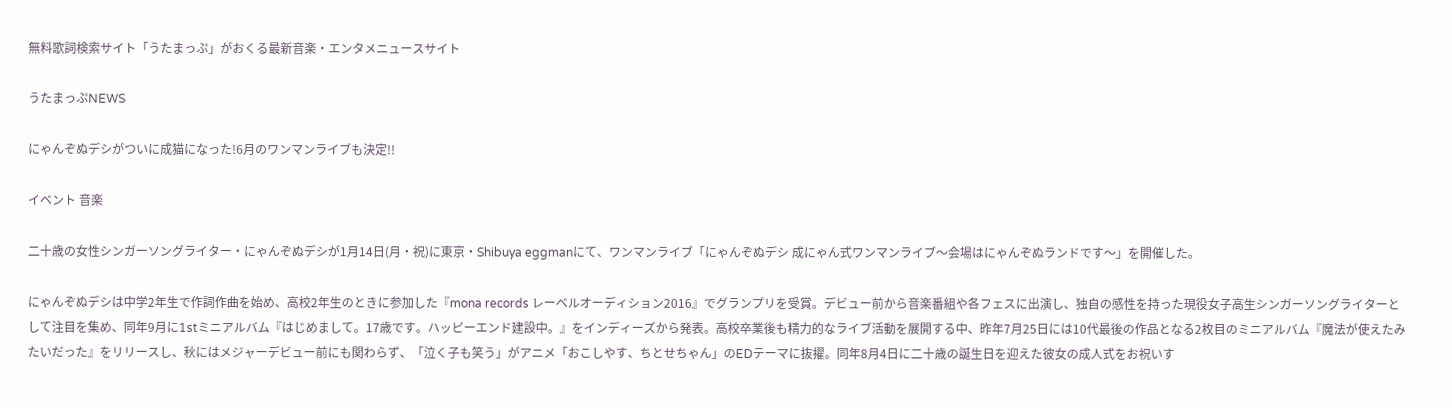無料歌詞検索サイト「うたまっぷ」がおくる最新音楽・エンタメニュースサイト

うたまっぷNEWS

にゃんぞぬデシがついに成猫になった!6月のワンマンライブも決定!!

イベント 音楽

二十歳の女性シンガーソングライター・にゃんぞぬデシが1月14日(月・祝)に東京・Shibuya eggmanにて、ワンマンライブ「にゃんぞぬデシ 成にゃん式ワンマンライブ〜会場はにゃんぞぬランドです〜」を開催した。

にゃんぞぬデシは中学2年生で作詞作曲を始め、高校2年生のときに参加した『mona records レーベルオーディション2016』でグランプリを受賞。デビュー前から音楽番組や各フェスに出演し、独自の感性を持った現役女子高生シンガーソングライターとして注目を集め、同年9月に1stミニアルバム『はじめまして。17歳です。ハッピーエンド建設中。』をインディーズから発表。高校卒業後も精力的なライブ活動を展開する中、昨年7月25日には10代最後の作品となる2枚目のミニアルバム『魔法が使えたみたいだった』をリリースし、秋にはメジャーデビュー前にも関わらず、「泣く子も笑う」がアニメ「おこしやす、ちとせちゃん」のEDテーマに抜擢。同年8月4日に二十歳の誕生日を迎えた彼女の成人式をお祝いす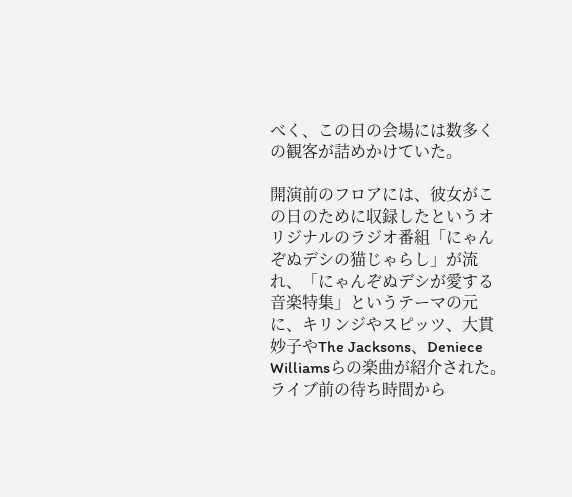べく、この日の会場には数多くの観客が詰めかけていた。

開演前のフロアには、彼女がこの日のために収録したというオリジナルのラジオ番組「にゃんぞぬデシの猫じゃらし」が流れ、「にゃんぞぬデシが愛する音楽特集」というテーマの元に、キリンジやスピッツ、大貫妙子やThe Jacksons、Deniece Williamsらの楽曲が紹介された。ライブ前の待ち時間から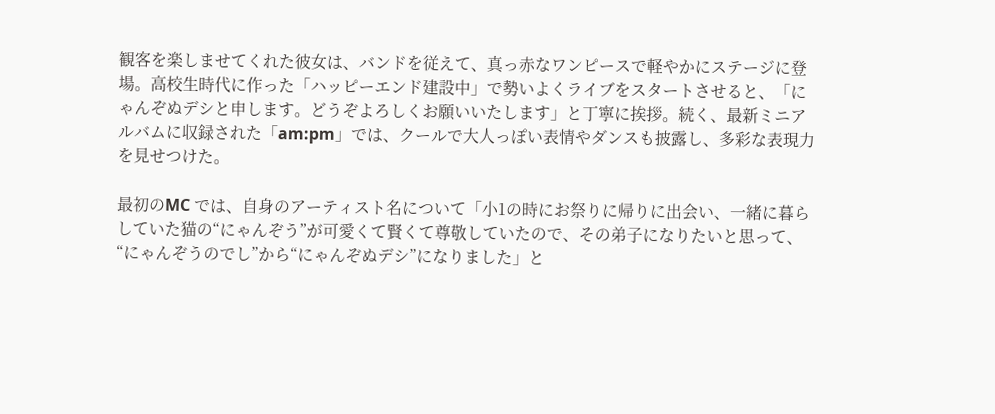観客を楽しませてくれた彼女は、バンドを従えて、真っ赤なワンピースで軽やかにステージに登場。高校生時代に作った「ハッピーエンド建設中」で勢いよくライブをスタートさせると、「にゃんぞぬデシと申します。どうぞよろしくお願いいたします」と丁寧に挨拶。続く、最新ミニアルバムに収録された「am:pm」では、クールで大人っぽい表情やダンスも披露し、多彩な表現力を見せつけた。

最初のMC では、自身のアーティスト名について「小1の時にお祭りに帰りに出会い、一緒に暮らしていた猫の“にゃんぞう”が可愛くて賢くて尊敬していたので、その弟子になりたいと思って、“にゃんぞうのでし”から“にゃんぞぬデシ”になりました」と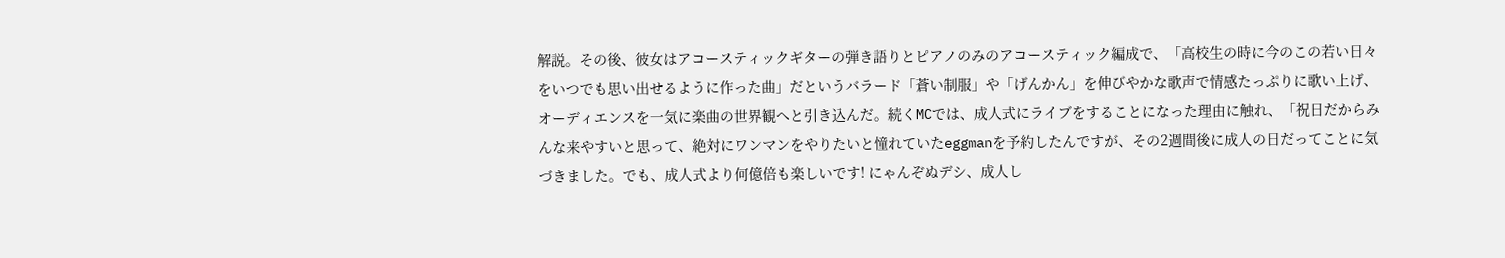解説。その後、彼女はアコースティックギターの弾き語りとピアノのみのアコースティック編成で、「高校生の時に今のこの若い日々をいつでも思い出せるように作った曲」だというバラード「蒼い制服」や「げんかん」を伸びやかな歌声で情感たっぷりに歌い上げ、オーディエンスを一気に楽曲の世界観へと引き込んだ。続くMCでは、成人式にライブをすることになった理由に触れ、「祝日だからみんな来やすいと思って、絶対にワンマンをやりたいと憧れていたeggmanを予約したんですが、その2週間後に成人の日だってことに気づきました。でも、成人式より何億倍も楽しいです! にゃんぞぬデシ、成人し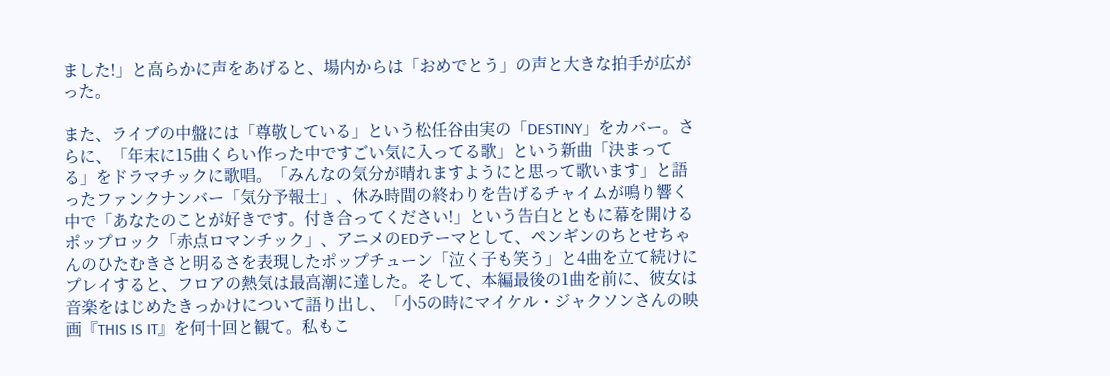ました!」と高らかに声をあげると、場内からは「おめでとう」の声と大きな拍手が広がった。

また、ライブの中盤には「尊敬している」という松任谷由実の「DESTINY」をカバー。さらに、「年末に15曲くらい作った中ですごい気に入ってる歌」という新曲「決まってる」をドラマチックに歌唱。「みんなの気分が晴れますようにと思って歌います」と語ったファンクナンバー「気分予報士」、休み時間の終わりを告げるチャイムが鳴り響く中で「あなたのことが好きです。付き合ってください!」という告白とともに幕を開けるポップロック「赤点ロマンチック」、アニメのEDテーマとして、ペンギンのちとせちゃんのひたむきさと明るさを表現したポップチューン「泣く子も笑う」と4曲を立て続けにプレイすると、フロアの熱気は最高潮に達した。そして、本編最後の1曲を前に、彼女は音楽をはじめたきっかけについて語り出し、「小5の時にマイケル・ジャクソンさんの映画『THIS IS IT』を何十回と観て。私もこ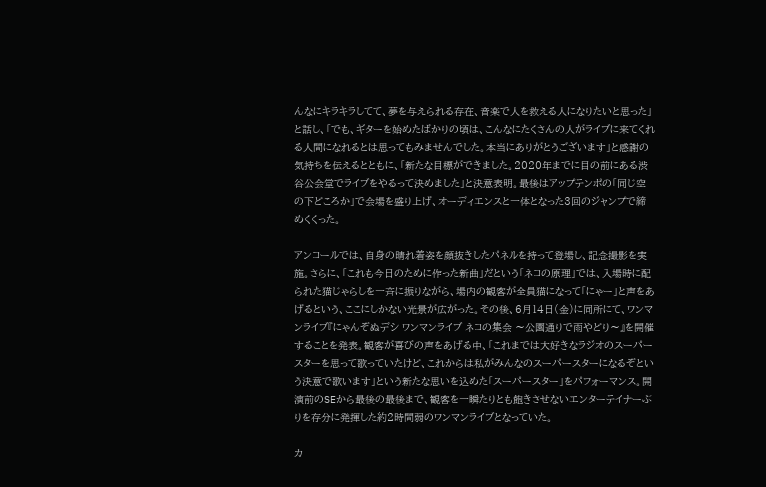んなにキラキラしてて、夢を与えられる存在、音楽で人を救える人になりたいと思った」と話し、「でも、ギターを始めたばかりの頃は、こんなにたくさんの人がライブに来てくれる人間になれるとは思ってもみませんでした。本当にありがとうございます」と感謝の気持ちを伝えるとともに、「新たな目標ができました。2020年までに目の前にある渋谷公会堂でライブをやるって決めました」と決意表明。最後はアップテンポの「同じ空の下どころか」で会場を盛り上げ、オーディエンスと一体となった3回のジャンプで締めくくった。

アンコールでは、自身の晴れ着姿を顔抜きしたパネルを持って登場し、記念撮影を実施。さらに、「これも今日のために作った新曲」だという「ネコの原理」では、入場時に配られた猫じゃらしを一斉に振りながら、場内の観客が全員猫になって「にゃー」と声をあげるという、ここにしかない光景が広がった。その後、6月14日(金)に同所にて、ワンマンライブ『にゃんぞぬデシ ワンマンライブ ネコの集会 〜公園通りで雨やどり〜』を開催することを発表。観客が喜びの声をあげる中、「これまでは大好きなラジオのスーパースターを思って歌っていたけど、これからは私がみんなのスーパースターになるぞという決意で歌います」という新たな思いを込めた「スーパースター」をパフォーマンス。開演前のSEから最後の最後まで、観客を一瞬たりとも飽きさせないエンターテイナーぶりを存分に発揮した約2時間弱のワンマンライブとなっていた。

カ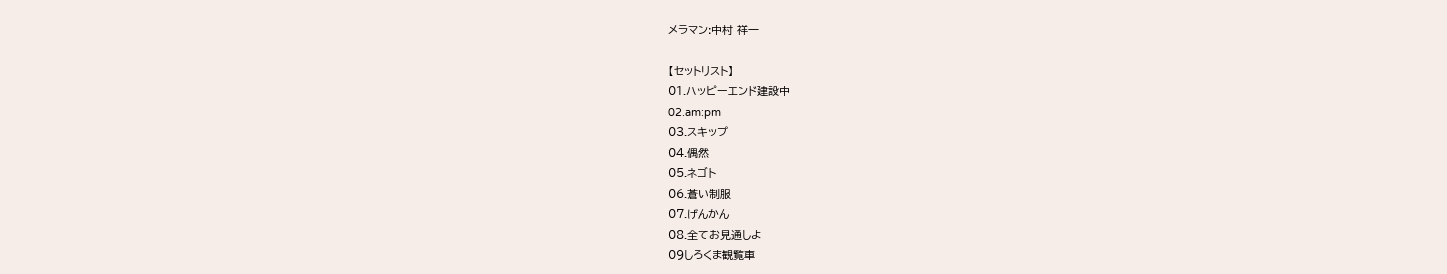メラマン:中村 祥一

【セットリスト】
01.ハッピーエンド建設中
02.am:pm
03.スキップ
04.偶然
05.ネゴト
06.蒼い制服
07.げんかん
08.全てお見通しよ
09しろくま観覧車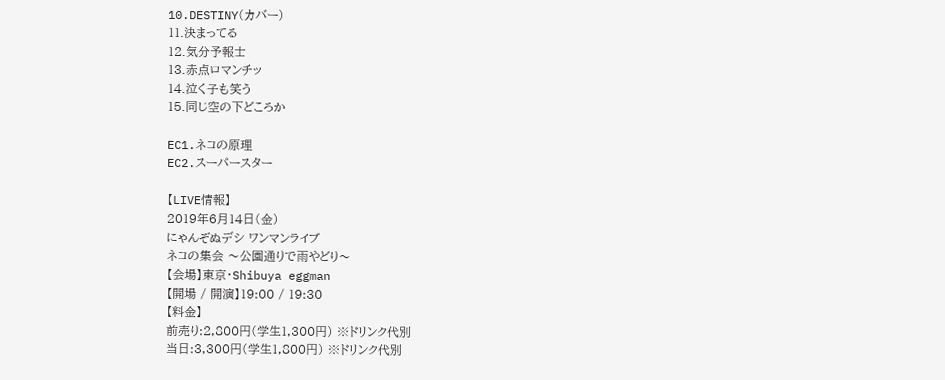10.DESTINY(カバー)
11.決まってる
12.気分予報士
13.赤点ロマンチッ
14.泣く子も笑う
15.同じ空の下どころか

EC1.ネコの原理
EC2.スーパースター

【LIVE情報】
2019年6月14日(金)
にゃんぞぬデシ ワンマンライブ
ネコの集会 〜公園通りで雨やどり〜
【会場】東京・Shibuya eggman
【開場 / 開演】19:00 / 19:30
【料金】
前売り:2,800円(学生1,300円) ※ドリンク代別
当日:3,300円(学生1,800円) ※ドリンク代別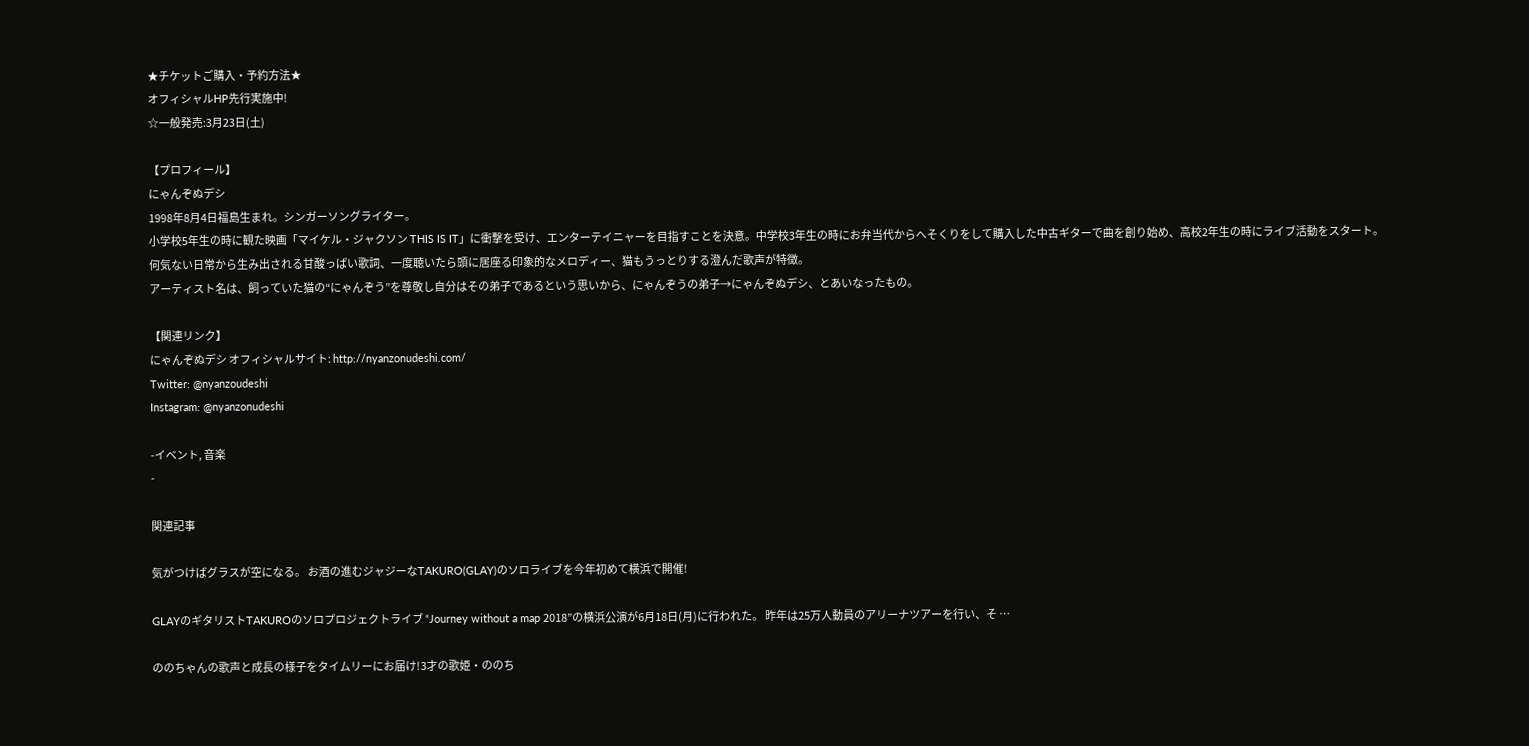★チケットご購入・予約方法★
オフィシャルHP先行実施中!
☆一般発売:3月23日(土)

【プロフィール】
にゃんぞぬデシ
1998年8月4日福島生まれ。シンガーソングライター。
小学校5年生の時に観た映画「マイケル・ジャクソン THIS IS IT」に衝撃を受け、エンターテイニャーを目指すことを決意。中学校3年生の時にお弁当代からへそくりをして購入した中古ギターで曲を創り始め、高校2年生の時にライブ活動をスタート。
何気ない日常から生み出される甘酸っぱい歌詞、一度聴いたら頭に居座る印象的なメロディー、猫もうっとりする澄んだ歌声が特徴。
アーティスト名は、飼っていた猫の“にゃんぞう”を尊敬し自分はその弟子であるという思いから、にゃんぞうの弟子→にゃんぞぬデシ、とあいなったもの。

【関連リンク】
にゃんぞぬデシ オフィシャルサイト: http://nyanzonudeshi.com/
Twitter: @nyanzoudeshi
Instagram: @nyanzonudeshi

-イベント, 音楽
-

関連記事

気がつけばグラスが空になる。 お酒の進むジャジーなTAKURO(GLAY)のソロライブを今年初めて横浜で開催!

GLAYのギタリストTAKUROのソロプロジェクトライブ “Journey without a map 2018”の横浜公演が6月18日(月)に行われた。 昨年は25万人動員のアリーナツアーを行い、そ …

ののちゃんの歌声と成長の様子をタイムリーにお届け!3才の歌姫・ののち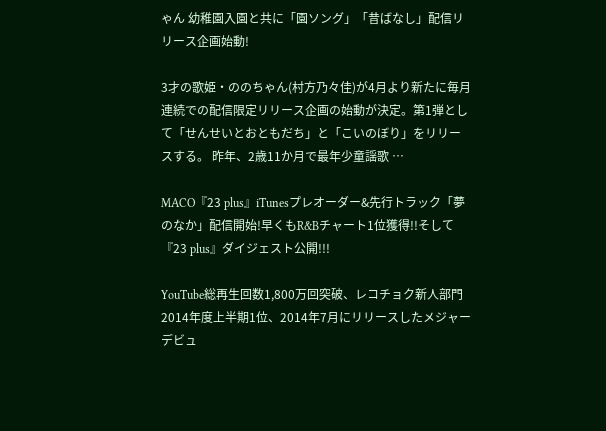ゃん 幼稚園入園と共に「園ソング」「昔ばなし」配信リリース企画始動!

3才の歌姫・ののちゃん(村方乃々佳)が4月より新たに毎月連続での配信限定リリース企画の始動が決定。第1弾として「せんせいとおともだち」と「こいのぼり」をリリースする。 昨年、2歳11か月で最年少童謡歌 …

MACO『23 plus』iTunesプレオーダー&先行トラック「夢のなか」配信開始!早くもR&Bチャート1位獲得!!そして『23 plus』ダイジェスト公開!!!

YouTube総再生回数1,800万回突破、レコチョク新人部門2014年度上半期1位、2014年7月にリリースしたメジャーデビュ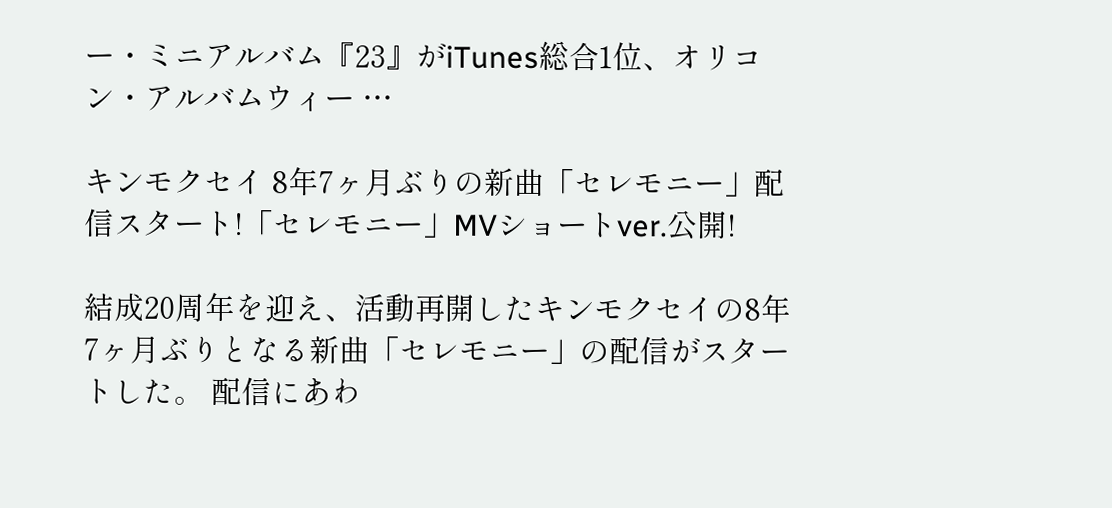ー・ミニアルバム『23』がiTunes総合1位、オリコン・アルバムウィー …

キンモクセイ 8年7ヶ月ぶりの新曲「セレモニー」配信スタート!「セレモニー」MVショートver.公開!

結成20周年を迎え、活動再開したキンモクセイの8年7ヶ月ぶりとなる新曲「セレモニー」の配信がスタートした。 配信にあわ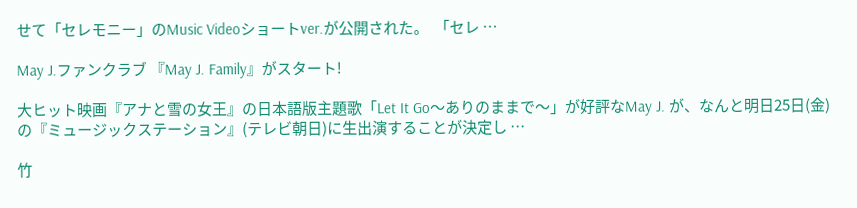せて「セレモニー」のMusic Videoショートver.が公開された。  「セレ …

May J.ファンクラブ 『May J. Family』がスタート!

大ヒット映画『アナと雪の女王』の日本語版主題歌「Let It Go〜ありのままで〜」が好評なMay J. が、なんと明日25日(金)の『ミュージックステーション』(テレビ朝日)に生出演することが決定し …

竹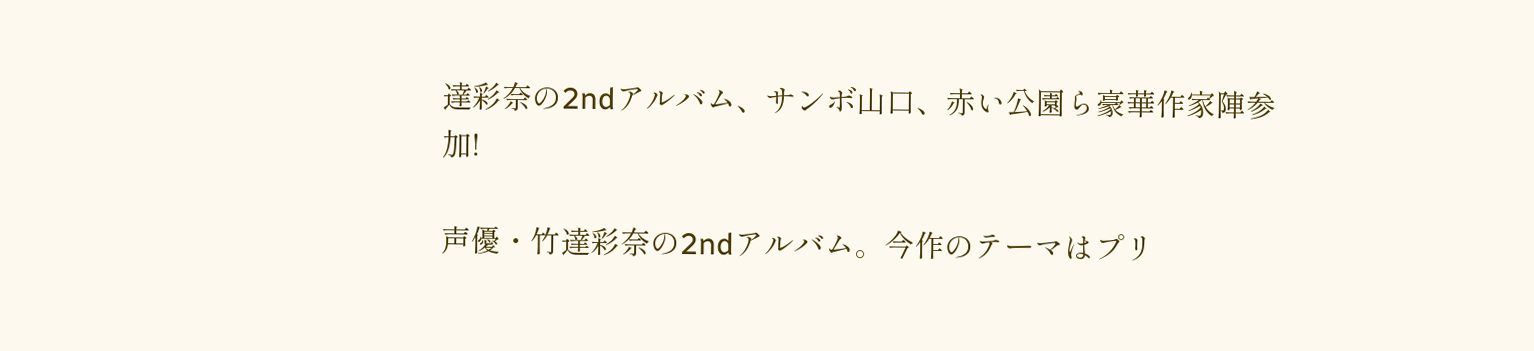達彩奈の2ndアルバム、サンボ山口、赤い公園ら豪華作家陣参加!

声優・竹達彩奈の2ndアルバム。今作のテーマはプリ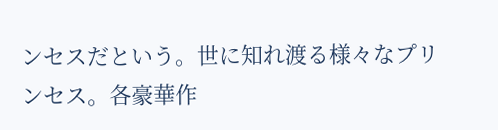ンセスだという。世に知れ渡る様々なプリンセス。各豪華作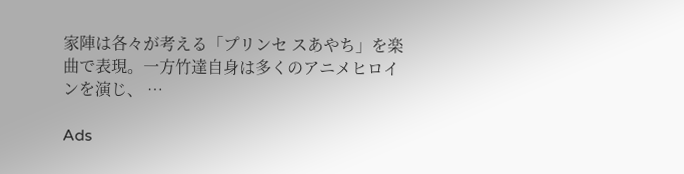家陣は各々が考える「プリンセ スあやち」を楽曲で表現。一方竹達自身は多くのアニメヒロインを演じ、 …

Ads